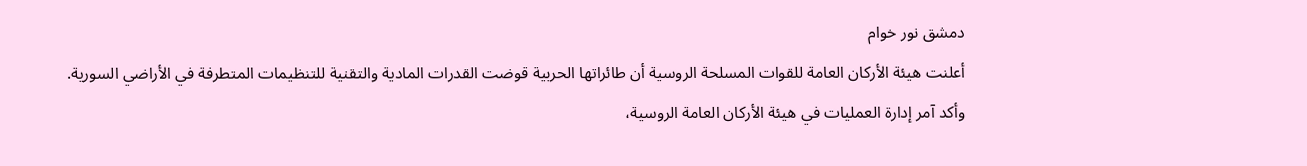دمشق نور خوام
أعلنت هيئة الأركان العامة للقوات المسلحة الروسية أن طائراتها الحربية قوضت القدرات المادية والتقنية للتنظيمات المتطرفة في الأراضي السورية.
وأكد آمر إدارة العمليات في هيئة الأركان العامة الروسية،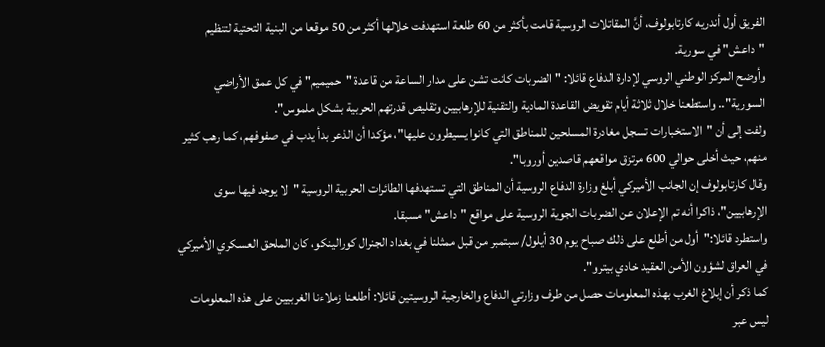الفريق أول أندريه كارتابولوف، أنَّ المقاتلات الروسية قامت بأكثر من 60 طلعة استهدفت خلالها أكثر من 50 موقعا من البنية التحتية لتنظيم "داعش" في سورية.
وأوضح المركز الوطني الروسي لإدارة الدفاع قائلا: "الضربات كانت تشن على مدار الساعة من قاعدة "حميميم" في كل عمق الأراضي السورية".. واستطعنا خلال ثلاثة أيام تقويض القاعدة المادية والتقنية للإرهابيين وتقليص قدرتهم الحربية بشكل ملموس".
ولفت إلى أن "الاستخبارات تسجل مغادرة المسلحين للمناطق التي كانوا يسيطرون عليها"، مؤكدا أن الذعر بدأ يدب في صفوفهم، كما رهب كثير منهم، حيث أخلى حوالي 600 مرتزق مواقعهم قاصدين أوروبا".
وقال كارتابولوف إن الجانب الأميركي أبلغ وزارة الدفاع الروسية أن المناطق التي تستهدفها الطائرات الحربية الروسية "لا يوجد فيها سوى الإرهابيين"، ذاكرا أنه تم الإعلان عن الضربات الجوية الروسية على مواقع "داعش" مسبقا.
واستطرد قائلا:"أول من أطلع على ذلك صباح يوم 30 أيلول/ سبتمبر من قبل ممثلنا في بغداد الجنرال كورالينكو، كان الملحق العسكري الأميركي في العراق لشؤون الأمن العقيد خادي بيترو".
كما ذكر أن إبلاغ الغرب بهذه المعلومات حصل من طرف وزارتي الدفاع والخارجية الروسيتين قائلا: أطلعنا زملاءنا الغربيين على هذه المعلومات ليس عبر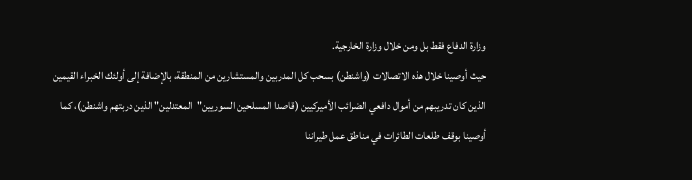وزارة الدفاع فقط بل ومن خلال وزارة الخارجية.
حيث أوصينا خلال هذه الاتصالات (واشنطن) بسحب كل المدربين والمستشارين من المنطقة، بالإضافة إلى أولئك الخبراء القيمين الذين كان تدريبهم من أموال دافعي الضرائب الأميركيين (قاصدا المسلحين السوريين"المعتدلين" الذين دربتهم واشنطن)، كما أوصينا بوقف طلعات الطائرات في مناطق عمل طيراننا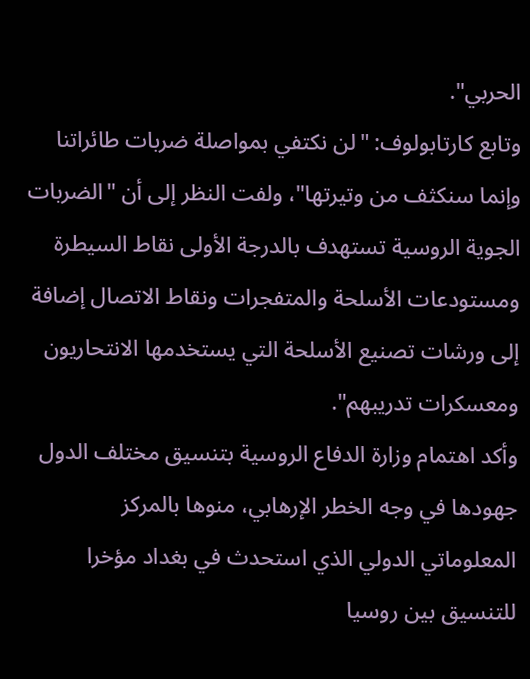الحربي".
وتابع كارتابولوف: "لن نكتفي بمواصلة ضربات طائراتنا وإنما سنكثف من وتيرتها"، ولفت النظر إلى أن "الضربات الجوية الروسية تستهدف بالدرجة الأولى نقاط السيطرة ومستودعات الأسلحة والمتفجرات ونقاط الاتصال إضافة إلى ورشات تصنيع الأسلحة التي يستخدمها الانتحاريون ومعسكرات تدريبهم".
وأكد اهتمام وزارة الدفاع الروسية بتنسيق مختلف الدول جهودها في وجه الخطر الإرهابي، منوها بالمركز المعلوماتي الدولي الذي استحدث في بغداد مؤخرا للتنسيق بين روسيا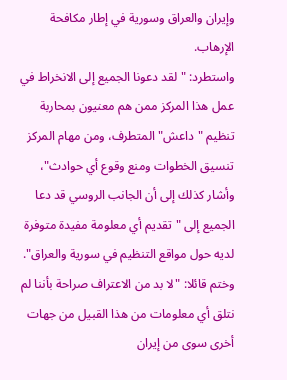وإيران والعراق وسورية في إطار مكافحة الإرهاب.
واستطرد: "لقد دعونا الجميع إلى الانخراط في عمل هذا المركز ممن هم معنيون بمحاربة تنظيم "داعش" المتطرف، ومن مهام المركز تنسيق الخطوات ومنع وقوع أي حوادث"، وأشار كذلك إلى أن الجانب الروسي قد دعا الجميع إلى "تقديم أي معلومة مفيدة متوفرة لديه حول مواقع التنظيم في سورية والعراق".
وختم قائلا: "لا بد من الاعتراف صراحة بأننا لم نتلق أي معلومات من هذا القبيل من جهات أخرى سوى من إيران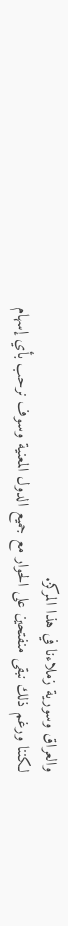والعراق وسورية زملاءنا في هذا المركز.
لكننا ورغم ذلك نبقى منفتحين على الحوار مع جميع الدول المعنية وسوف نرحب بأي إسهام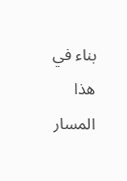بناء في هذا المسار